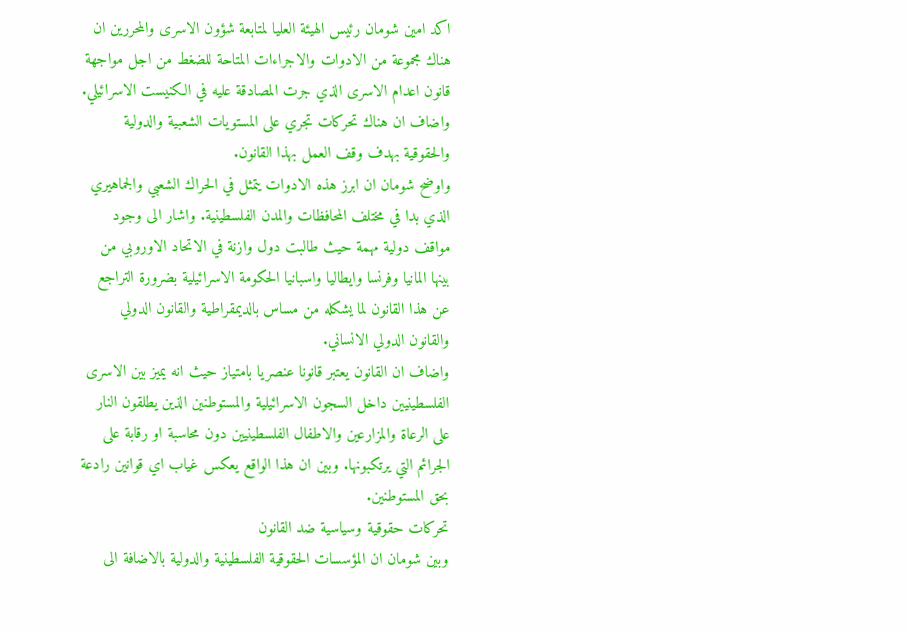اكد امين شومان رئيس الهيئة العليا لمتابعة شؤون الاسرى والمحررين ان هناك مجموعة من الادوات والاجراءات المتاحة للضغط من اجل مواجهة قانون اعدام الاسرى الذي جرت المصادقة عليه في الكنيست الاسرائيلي. واضاف ان هناك تحركات تجري على المستويات الشعبية والدولية والحقوقية بهدف وقف العمل بهذا القانون.
واوضح شومان ان ابرز هذه الادوات يتمثل في الحراك الشعبي والجماهيري الذي بدا في مختلف المحافظات والمدن الفلسطينية. واشار الى وجود مواقف دولية مهمة حيث طالبت دول وازنة في الاتحاد الاوروبي من بينها المانيا وفرنسا وايطاليا واسبانيا الحكومة الاسرائيلية بضرورة التراجع عن هذا القانون لما يشكله من مساس بالديمقراطية والقانون الدولي والقانون الدولي الانساني.
واضاف ان القانون يعتبر قانونا عنصريا بامتياز حيث انه يميز بين الاسرى الفلسطينيين داخل السجون الاسرائيلية والمستوطنين الذين يطلقون النار على الرعاة والمزارعين والاطفال الفلسطينيين دون محاسبة او رقابة على الجرائم التي يرتكبونها. وبين ان هذا الواقع يعكس غياب اي قوانين رادعة بحق المستوطنين.
تحركات حقوقية وسياسية ضد القانون
وبين شومان ان المؤسسات الحقوقية الفلسطينية والدولية بالاضافة الى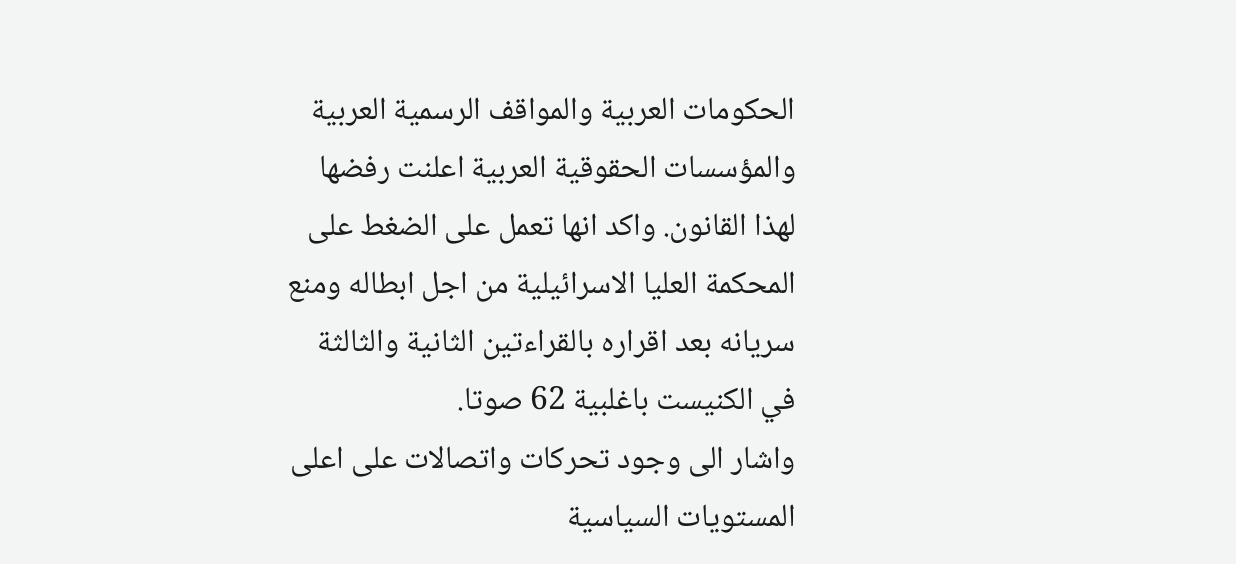الحكومات العربية والمواقف الرسمية العربية والمؤسسات الحقوقية العربية اعلنت رفضها لهذا القانون. واكد انها تعمل على الضغط على المحكمة العليا الاسرائيلية من اجل ابطاله ومنع سريانه بعد اقراره بالقراءتين الثانية والثالثة في الكنيست باغلبية 62 صوتا.
واشار الى وجود تحركات واتصالات على اعلى المستويات السياسية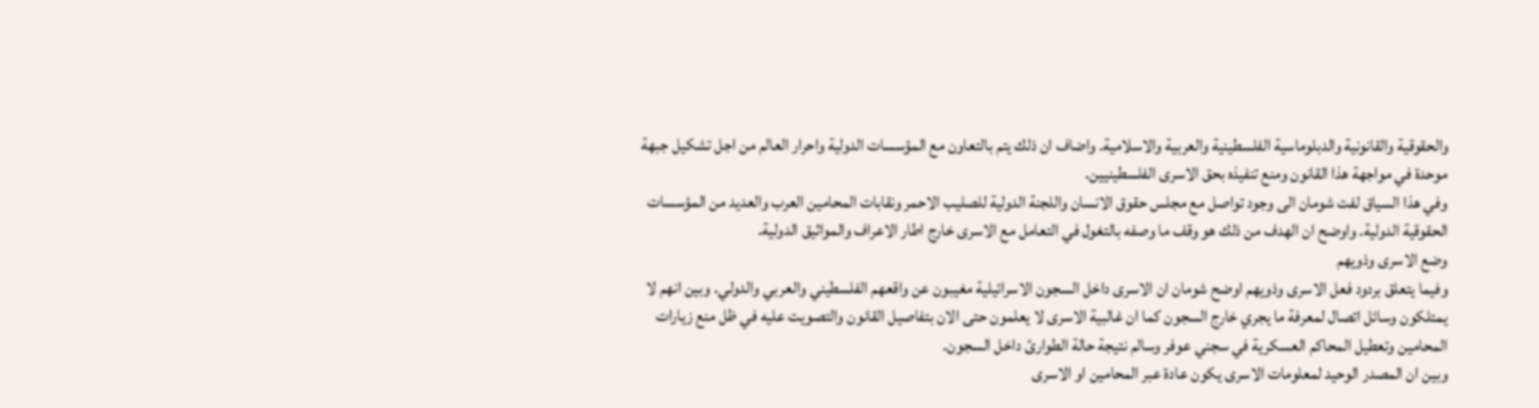والحقوقية والقانونية والدبلوماسية الفلسطينية والعربية والاسلامية. واضاف ان ذلك يتم بالتعاون مع المؤسسات الدولية واحرار العالم من اجل تشكيل جبهة موحدة في مواجهة هذا القانون ومنع تنفيذه بحق الاسرى الفلسطينيين.
وفي هذا السياق لفت شومان الى وجود تواصل مع مجلس حقوق الانسان واللجنة الدولية للصليب الاحمر ونقابات المحامين العرب والعديد من المؤسسات الحقوقية الدولية. واوضح ان الهدف من ذلك هو وقف ما وصفه بالتغول في التعامل مع الاسرى خارج اطار الاعراف والمواثيق الدولية.
وضع الاسرى وذويهم
وفيما يتعلق بردود فعل الاسرى وذويهم اوضح شومان ان الاسرى داخل السجون الاسرائيلية مغيبون عن واقعهم الفلسطيني والعربي والدولي. وبين انهم لا يمتلكون وسائل اتصال لمعرفة ما يجري خارج السجون كما ان غالبية الاسرى لا يعلمون حتى الان بتفاصيل القانون والتصويت عليه في ظل منع زيارات المحامين وتعطيل المحاكم العسكرية في سجني عوفر وسالم نتيجة حالة الطوارئ داخل السجون.
وبين ان المصدر الوحيد لمعلومات الاسرى يكون عادة عبر المحامين او الاسرى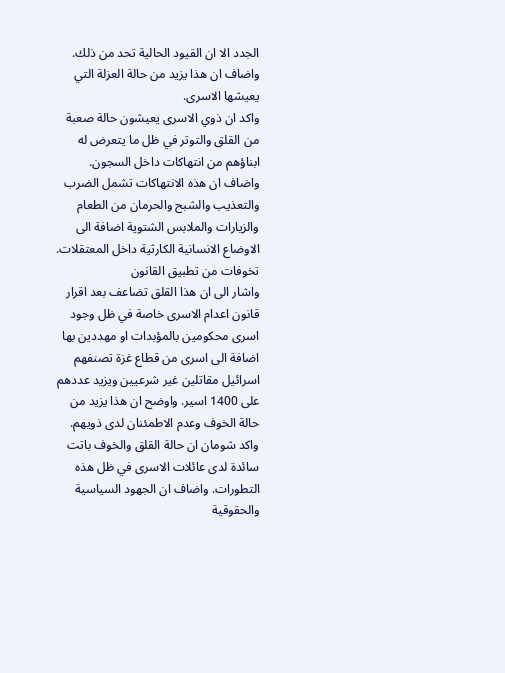الجدد الا ان القيود الحالية تحد من ذلك. واضاف ان هذا يزيد من حالة العزلة التي يعيشها الاسرى.
واكد ان ذوي الاسرى يعيشون حالة صعبة من القلق والتوتر في ظل ما يتعرض له ابناؤهم من انتهاكات داخل السجون. واضاف ان هذه الانتهاكات تشمل الضرب والتعذيب والشبح والحرمان من الطعام والزيارات والملابس الشتوية اضافة الى الاوضاع الانسانية الكارثية داخل المعتقلات.
تخوفات من تطبيق القانون
واشار الى ان هذا القلق تضاعف بعد اقرار قانون اعدام الاسرى خاصة في ظل وجود اسرى محكومين بالمؤبدات او مهددين بها اضافة الى اسرى من قطاع غزة تصنفهم اسرائيل مقاتلين غير شرعيين ويزيد عددهم على 1400 اسير. واوضح ان هذا يزيد من حالة الخوف وعدم الاطمئنان لدى ذويهم.
واكد شومان ان حالة القلق والخوف باتت سائدة لدى عائلات الاسرى في ظل هذه التطورات. واضاف ان الجهود السياسية والحقوقية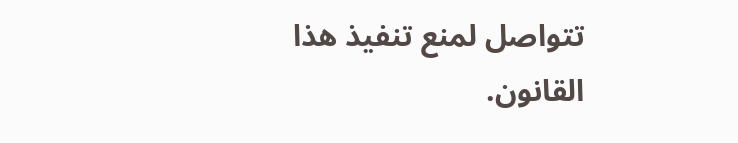تتواصل لمنع تنفيذ هذا القانون.